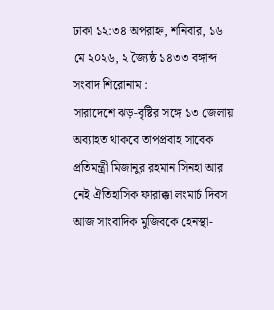ঢাকা ১২:৩৪ অপরাহ্ন, শনিবার, ১৬ মে ২০২৬, ২ জ্যৈষ্ঠ ১৪৩৩ বঙ্গাব্দ
সংবাদ শিরোনাম :
সারাদেশে ঝড়-বৃষ্টির সঙ্গে ১৩ জেলায় অব্যাহত থাকবে তাপপ্রবাহ সাবেক প্রতিমন্ত্রী মিজানুর রহমান সিনহা আর নেই ঐতিহাসিক ফারাক্কা লংমার্চ দিবস আজ সাংবাদিক মুজিবকে হেনস্থা-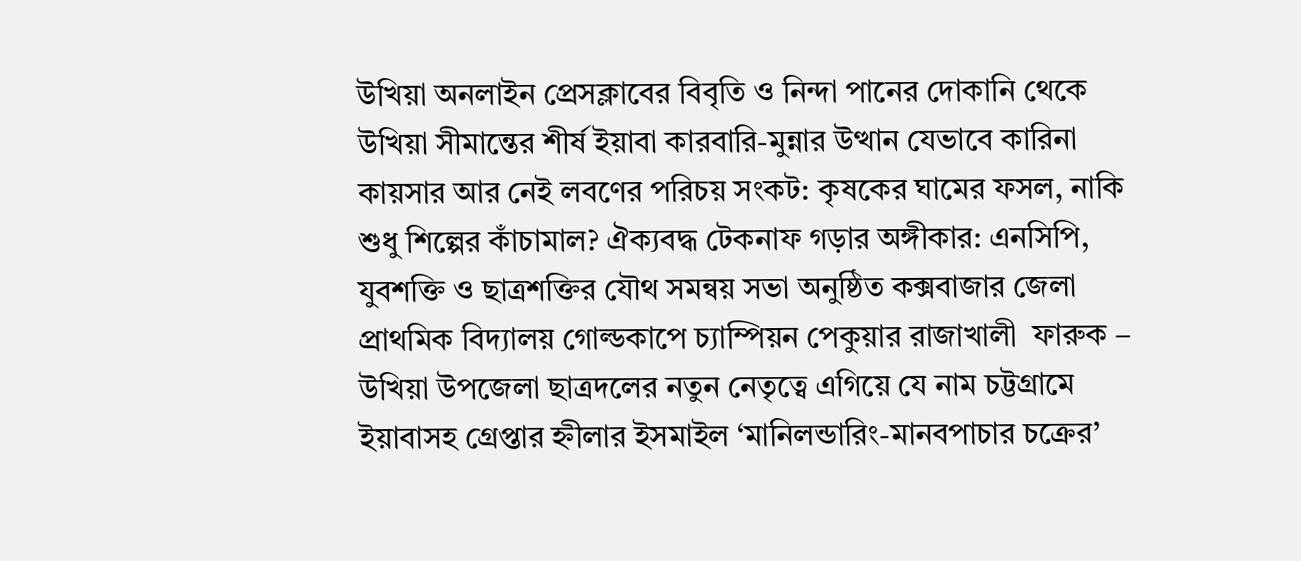উখিয়া অনলাইন প্রেসক্লাবের বিবৃতি ও নিন্দা পানের দোকানি থেকে উখিয়া সীমান্তের শীর্ষ ইয়াবা কারবারি-মুন্নার উত্থান যেভাবে কারিনা কায়সার আর নেই লবণের পরিচয় সংকট: কৃষকের ঘামের ফসল, নাকি শুধু শিল্পের কাঁচামাল? ঐক্যবদ্ধ টেকনাফ গড়ার অঙ্গীকার: এনসিপি, যুবশক্তি ও ছাত্রশক্তির যৌথ সমন্বয় সভা অনুষ্ঠিত কক্সবাজার জেলা প্রাথমিক বিদ্যালয় গোল্ডকাপে চ্যাম্পিয়ন পেকুয়ার রাজাখালী  ফারুক – উখিয়া উপজেলা ছাত্রদলের নতুন নেতৃত্বে এগিয়ে যে নাম চট্টগ্রামে ইয়াবাসহ গ্রেপ্তার হ্নীলার ইসমাইল ‘মানিলন্ডারিং-মানবপাচার চক্রের’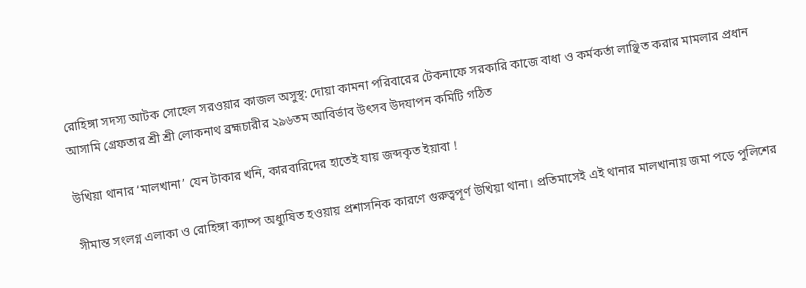রোহিঙ্গা সদস্য আটক সোহেল সরওয়ার কাজল অসুস্থ: দোয়া কামনা পরিবারের টেকনাফে সরকারি কাজে বাধা ও কর্মকর্তা লাঞ্ছিত করার মামলার প্রধান আসামি গ্রেফতার শ্রী শ্রী লোকনাথ ব্রহ্মচারীর ২৯৬তম আবির্ভাব উৎসব উদযাপন কমিটি গঠিত

উখিয়া থানার ‘মালখানা’ যেন টাকার খনি, কারবারিদের হাতেই যায় জব্দকৃত ইয়াবা !

সীমান্ত সংলগ্ন এলাকা ও রোহিঙ্গা ক্যাম্প অধ্যুষিত হওয়ায় প্রশাসনিক কারণে গুরুত্বপূর্ণ উখিয়া থানা। প্রতিমাসেই এই থানার মালখানায় জমা পড়ে পুলিশের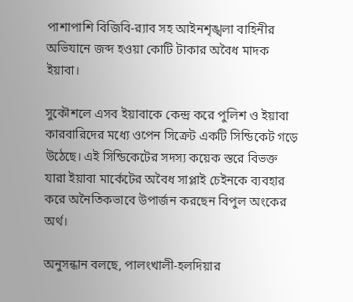পাশাপাশি বিজিবি-র‍্যাব সহ আইনশৃঙ্খলা বাহিনীর অভিযানে জব্দ হওয়া কোটি টাকার অবৈধ মাদক ইয়াবা।

সুকৌশলে এসব ইয়াবাকে কেন্দ্র করে পুলিশ ও ইয়াবা কারবারিদের মধ্যে ওপেন সিক্রেট একটি সিন্ডিকেট গড়ে উঠেছে। এই সিন্ডিকেটের সদস্য কয়েক স্তরে বিভক্ত যারা ইয়াবা মার্কেটের অবৈধ সাপ্লাই চেইনকে ব্যবহার করে অনৈতিকভাবে উপার্জন করছেন বিপুল অংকের অর্থ।

অনুসন্ধান বলছে, পালংখালী-হলদিয়ার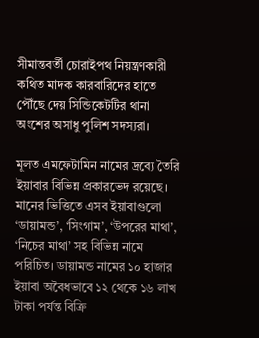সীমান্তবর্তী চোরাইপথ নিয়ন্ত্রণকারী কথিত মাদক কারবারিদের হাতে পৌঁছে দেয় সিন্ডিকেটটির থানা অংশের অসাধু পুলিশ সদস্যরা।

মূলত এমফেটামিন নামের দ্রব্যে তৈরি ইয়াবার বিভিন্ন প্রকারভেদ রয়েছে। মানের ভিত্তিতে এসব ইয়াবাগুলো ‘ডায়ামন্ড’, ‘সিংগাম’, ‘উপরের মাথা’, ‘নিচের মাথা’ সহ বিভিন্ন নামে পরিচিত। ডায়ামন্ড নামের ১০ হাজার ইয়াবা অবৈধভাবে ১২ থেকে ১৬ লাখ টাকা পর্যন্ত বিক্রি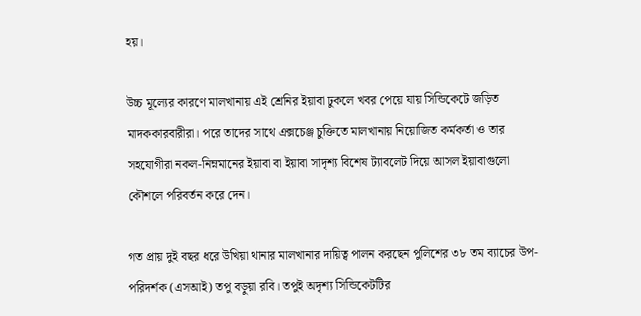হয়।

উচ্চ মূল্যের কারণে মালখানায় এই শ্রেনির ইয়াবা ঢুকলে খবর পেয়ে যায় সিন্ডিকেটে জড়িত মাদককারবারীরা। পরে তাদের সাথে এক্সচেঞ্জ চুক্তিতে মালখানায় নিয়োজিত কর্মকর্তা ও তার সহযোগীরা নকল-নিম্নমানের ইয়াবা বা ইয়াবা সাদৃশ্য বিশেষ ট্যাবলেট দিয়ে আসল ইয়াবাগুলো কৌশলে পরিবর্তন করে দেন।

গত প্রায় দুই বছর ধরে উখিয়া থানার মালখানার দায়িত্ব পালন করছেন পুলিশের ৩৮ তম ব্যাচের উপ-পরিদর্শক (এসআই) তপু বড়ুয়া রবি। তপুই অদৃশ্য সিন্ডিকেটটির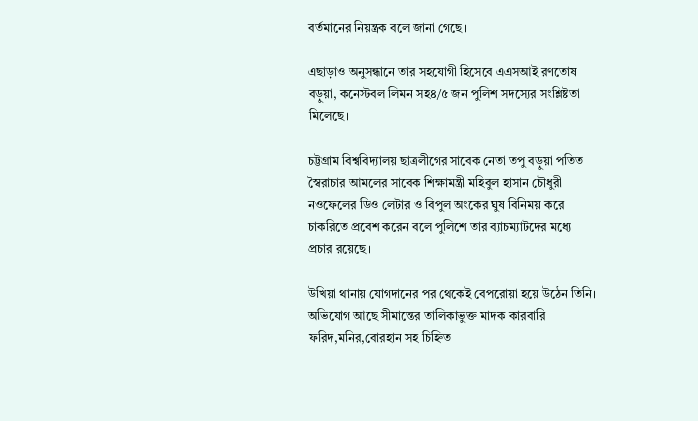বর্তমানের নিয়ন্ত্রক বলে জানা গেছে।

এছাড়াও অনুসন্ধানে তার সহযোগী হিসেবে এএসআই রণতোষ বড়ুয়া, কনেস্টবল লিমন সহ৪/৫ জন পুলিশ সদস্যের সংশ্লিষ্টতা মিলেছে।

চট্টগ্রাম বিশ্ববিদ্যালয় ছাত্রলীগের সাবেক নেতা তপু বড়ুয়া পতিত স্বৈরাচার আমলের সাবেক শিক্ষামন্ত্রী মহিবুল হাসান চৌধুরী নওফেলের ডিও লেটার ও বিপুল অংকের ঘুষ বিনিময় করে চাকরিতে প্রবেশ করেন বলে পুলিশে তার ব্যাচম্যাটদের মধ্যে প্রচার রয়েছে।

উখিয়া থানায় যোগদানের পর থেকেই বেপরোয়া হয়ে উঠেন তিনি। অভিযোগ আছে সীমান্তের তালিকাভুক্ত মাদক কারবারি ফরিদ,মনির,বোরহান সহ চিহ্নিত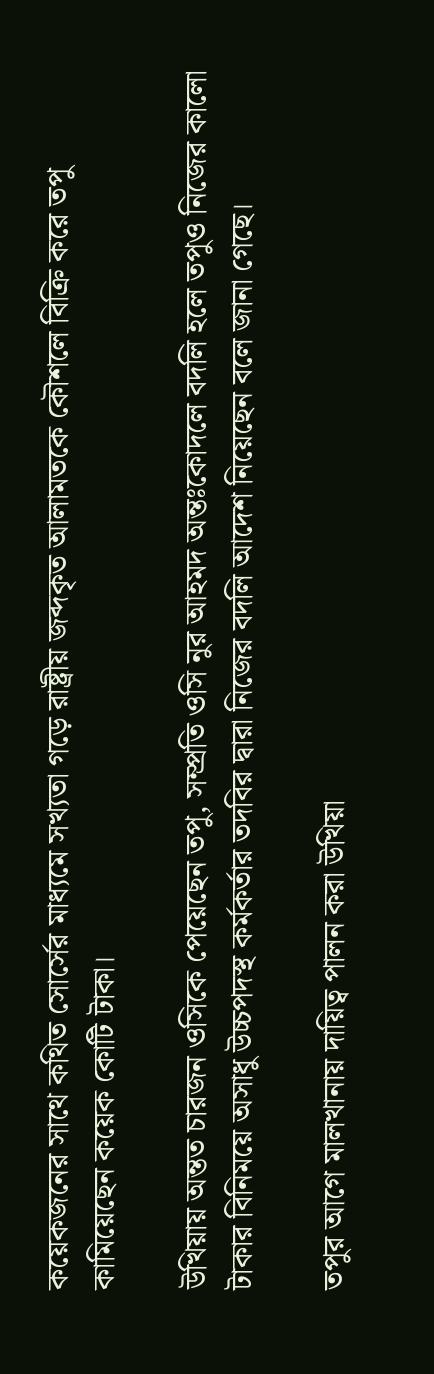কয়েকজনের সাথে কথিত সোর্সের মাধ্যমে সখ্যতা গড়ে রাষ্ট্রীয় জব্দকৃত আলামতকে কৌশলে বিক্রি করে তপু কামিয়েছেন কয়েক কোটি টাকা।

উখিয়ায় অন্তত চারজন ওসিকে পেয়েছেন তপু, সম্প্রতি ওসি নুর আহমদ অন্তঃকোদলে বদলি হলে তপুও নিজের কালো টাকার বিনিময়ে অসাধু উচ্চপদস্থ কর্মকর্তার তদবির দ্বারা নিজের বদলি আদেশ নিয়েছেন বলে জানা গেছে।

তপুর আগে মালখানায় দায়িত্ব পালন করা উখিয়া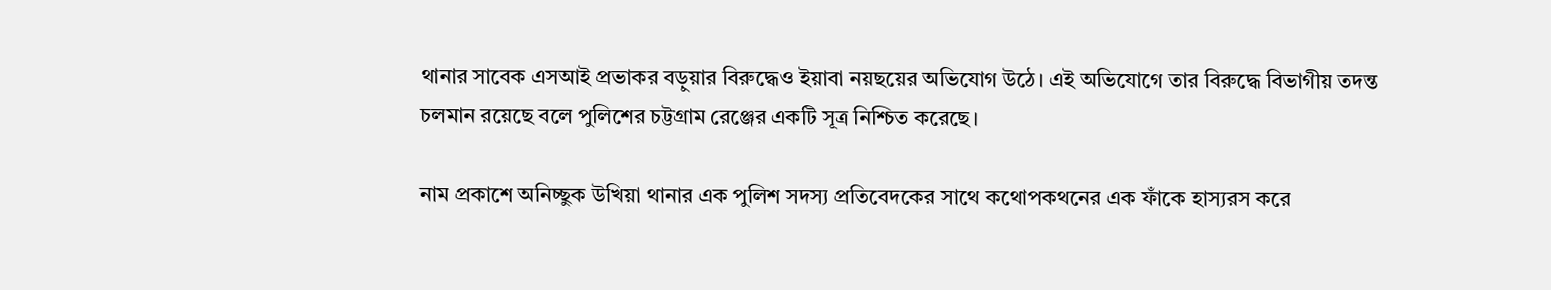থানার সাবেক এসআই প্রভাকর বড়ুয়ার বিরুদ্ধেও ইয়াবা নয়ছয়ের অভিযোগ উঠে। এই অভিযোগে তার বিরুদ্ধে বিভাগীয় তদন্ত চলমান রয়েছে বলে পুলিশের চট্টগ্রাম রেঞ্জের একটি সূত্র নিশ্চিত করেছে।

নাম প্রকাশে অনিচ্ছুক উখিয়া থানার এক পুলিশ সদস্য প্রতিবেদকের সাথে কথোপকথনের এক ফাঁকে হাস্যরস করে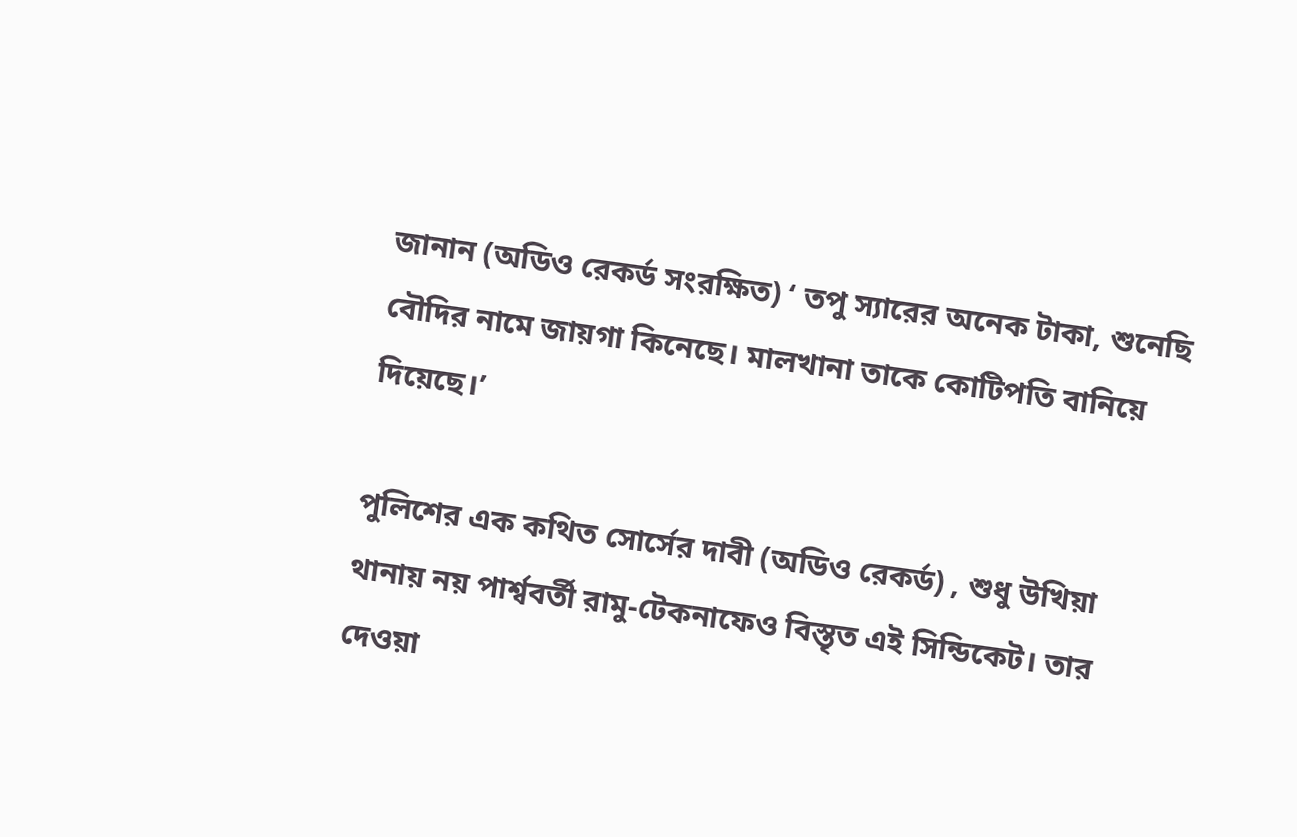জানান (অডিও রেকর্ড সংরক্ষিত) ‘ তপু স্যারের অনেক টাকা, শুনেছি বৌদির নামে জায়গা কিনেছে। মালখানা তাকে কোটিপতি বানিয়ে দিয়েছে।’

পুলিশের এক কথিত সোর্সের দাবী (অডিও রেকর্ড) , শুধু উখিয়া থানায় নয় পার্শ্ববর্তী রামু-টেকনাফেও বিস্তৃত এই সিন্ডিকেট। তার দেওয়া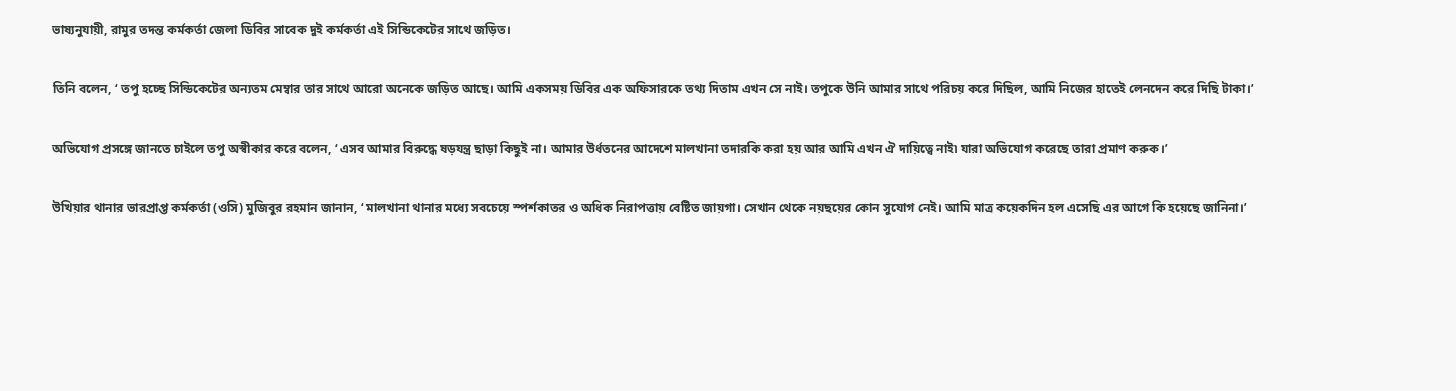ভাষ্যনুযায়ী, রামুর তদন্ত কর্মকর্তা জেলা ডিবির সাবেক দুই কর্মকর্তা এই সিন্ডিকেটের সাথে জড়িত।

তিনি বলেন, ‘ তপু হচ্ছে সিন্ডিকেটের অন্যতম মেম্বার তার সাথে আরো অনেকে জড়িত আছে। আমি একসময় ডিবির এক অফিসারকে তথ্য দিতাম এখন সে নাই। তপুকে উনি আমার সাথে পরিচয় করে দিছিল, আমি নিজের হাতেই লেনদেন করে দিছি টাকা।’

অভিযোগ প্রসঙ্গে জানতে চাইলে তপু অস্বীকার করে বলেন, ‘ এসব আমার বিরুদ্ধে ষড়যন্ত্র ছাড়া কিছুই না। আমার উর্ধতনের আদেশে মালখানা তদারকি করা হয় আর আমি এখন ঐ দায়িত্বে নাই৷ যারা অভিযোগ করেছে তারা প্রমাণ করুক।’

উখিয়ার থানার ভারপ্রাপ্ত কর্মকর্তা (ওসি) মুজিবুর রহমান জানান, ‘ মালখানা থানার মধ্যে সবচেয়ে স্পর্শকাতর ও অধিক নিরাপত্তায় বেষ্টিত জায়গা। সেখান থেকে নয়ছয়ের কোন সুযোগ নেই। আমি মাত্র কয়েকদিন হল এসেছি এর আগে কি হয়েছে জানিনা।’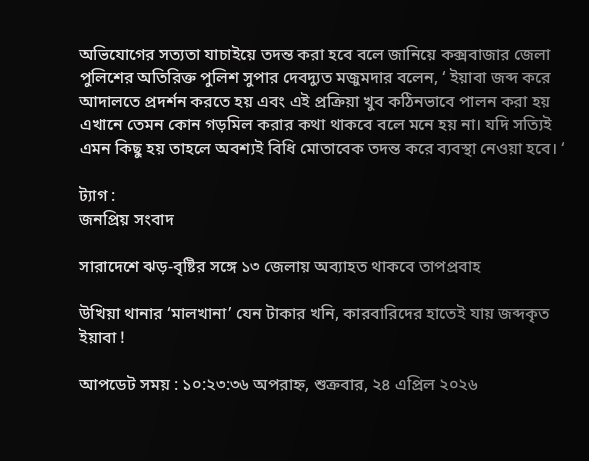অভিযোগের সত্যতা যাচাইয়ে তদন্ত করা হবে বলে জানিয়ে কক্সবাজার জেলা পুলিশের অতিরিক্ত পুলিশ সুপার দেবদ্যুত মজুমদার বলেন, ‘ ইয়াবা জব্দ করে আদালতে প্রদর্শন করতে হয় এবং এই প্রক্রিয়া খুব কঠিনভাবে পালন করা হয় এখানে তেমন কোন গড়মিল করার কথা থাকবে বলে মনে হয় না। যদি সত্যিই এমন কিছু হয় তাহলে অবশ্যই বিধি মোতাবেক তদন্ত করে ব্যবস্থা নেওয়া হবে। ‘

ট্যাগ :
জনপ্রিয় সংবাদ

সারাদেশে ঝড়-বৃষ্টির সঙ্গে ১৩ জেলায় অব্যাহত থাকবে তাপপ্রবাহ

উখিয়া থানার ‘মালখানা’ যেন টাকার খনি, কারবারিদের হাতেই যায় জব্দকৃত ইয়াবা !

আপডেট সময় : ১০:২৩:৩৬ অপরাহ্ন, শুক্রবার, ২৪ এপ্রিল ২০২৬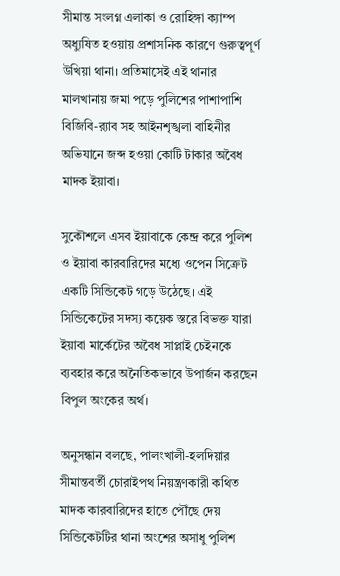সীমান্ত সংলগ্ন এলাকা ও রোহিঙ্গা ক্যাম্প অধ্যুষিত হওয়ায় প্রশাসনিক কারণে গুরুত্বপূর্ণ উখিয়া থানা। প্রতিমাসেই এই থানার মালখানায় জমা পড়ে পুলিশের পাশাপাশি বিজিবি-র‍্যাব সহ আইনশৃঙ্খলা বাহিনীর অভিযানে জব্দ হওয়া কোটি টাকার অবৈধ মাদক ইয়াবা।

সুকৌশলে এসব ইয়াবাকে কেন্দ্র করে পুলিশ ও ইয়াবা কারবারিদের মধ্যে ওপেন সিক্রেট একটি সিন্ডিকেট গড়ে উঠেছে। এই সিন্ডিকেটের সদস্য কয়েক স্তরে বিভক্ত যারা ইয়াবা মার্কেটের অবৈধ সাপ্লাই চেইনকে ব্যবহার করে অনৈতিকভাবে উপার্জন করছেন বিপুল অংকের অর্থ।

অনুসন্ধান বলছে, পালংখালী-হলদিয়ার সীমান্তবর্তী চোরাইপথ নিয়ন্ত্রণকারী কথিত মাদক কারবারিদের হাতে পৌঁছে দেয় সিন্ডিকেটটির থানা অংশের অসাধু পুলিশ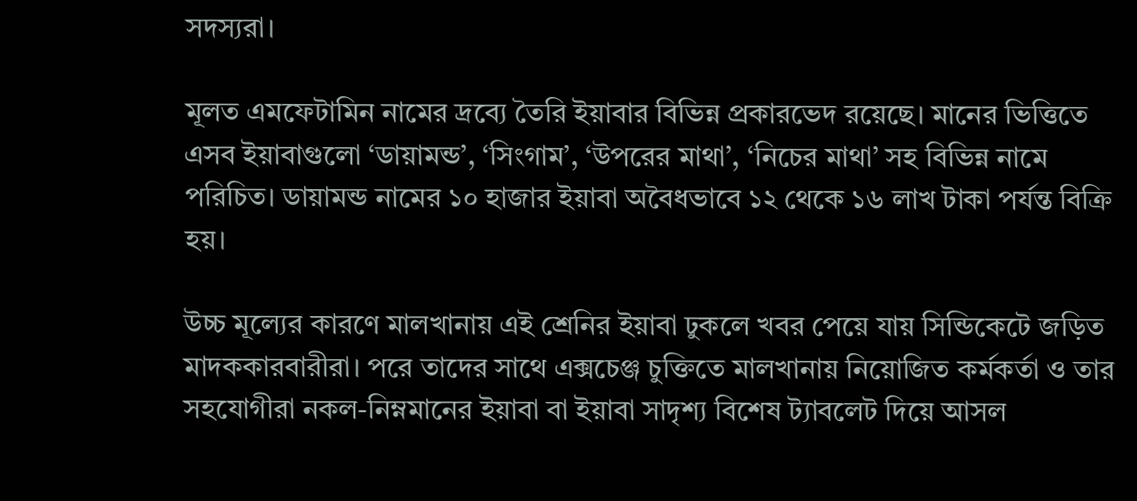সদস্যরা।

মূলত এমফেটামিন নামের দ্রব্যে তৈরি ইয়াবার বিভিন্ন প্রকারভেদ রয়েছে। মানের ভিত্তিতে এসব ইয়াবাগুলো ‘ডায়ামন্ড’, ‘সিংগাম’, ‘উপরের মাথা’, ‘নিচের মাথা’ সহ বিভিন্ন নামে পরিচিত। ডায়ামন্ড নামের ১০ হাজার ইয়াবা অবৈধভাবে ১২ থেকে ১৬ লাখ টাকা পর্যন্ত বিক্রি হয়।

উচ্চ মূল্যের কারণে মালখানায় এই শ্রেনির ইয়াবা ঢুকলে খবর পেয়ে যায় সিন্ডিকেটে জড়িত মাদককারবারীরা। পরে তাদের সাথে এক্সচেঞ্জ চুক্তিতে মালখানায় নিয়োজিত কর্মকর্তা ও তার সহযোগীরা নকল-নিম্নমানের ইয়াবা বা ইয়াবা সাদৃশ্য বিশেষ ট্যাবলেট দিয়ে আসল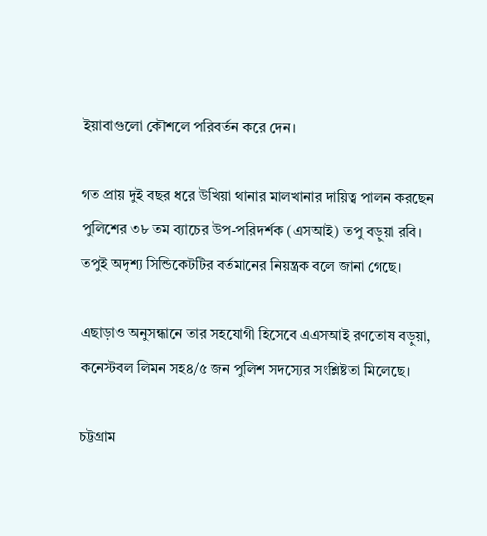ইয়াবাগুলো কৌশলে পরিবর্তন করে দেন।

গত প্রায় দুই বছর ধরে উখিয়া থানার মালখানার দায়িত্ব পালন করছেন পুলিশের ৩৮ তম ব্যাচের উপ-পরিদর্শক (এসআই) তপু বড়ুয়া রবি। তপুই অদৃশ্য সিন্ডিকেটটির বর্তমানের নিয়ন্ত্রক বলে জানা গেছে।

এছাড়াও অনুসন্ধানে তার সহযোগী হিসেবে এএসআই রণতোষ বড়ুয়া, কনেস্টবল লিমন সহ৪/৫ জন পুলিশ সদস্যের সংশ্লিষ্টতা মিলেছে।

চট্টগ্রাম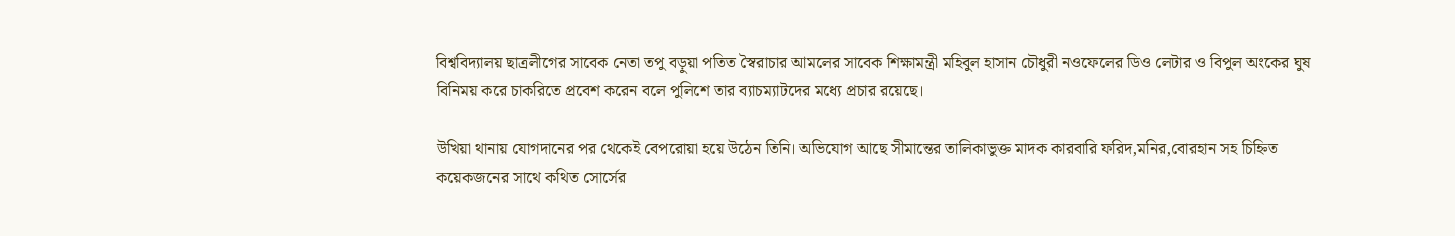বিশ্ববিদ্যালয় ছাত্রলীগের সাবেক নেতা তপু বড়ুয়া পতিত স্বৈরাচার আমলের সাবেক শিক্ষামন্ত্রী মহিবুল হাসান চৌধুরী নওফেলের ডিও লেটার ও বিপুল অংকের ঘুষ বিনিময় করে চাকরিতে প্রবেশ করেন বলে পুলিশে তার ব্যাচম্যাটদের মধ্যে প্রচার রয়েছে।

উখিয়া থানায় যোগদানের পর থেকেই বেপরোয়া হয়ে উঠেন তিনি। অভিযোগ আছে সীমান্তের তালিকাভুক্ত মাদক কারবারি ফরিদ,মনির,বোরহান সহ চিহ্নিত কয়েকজনের সাথে কথিত সোর্সের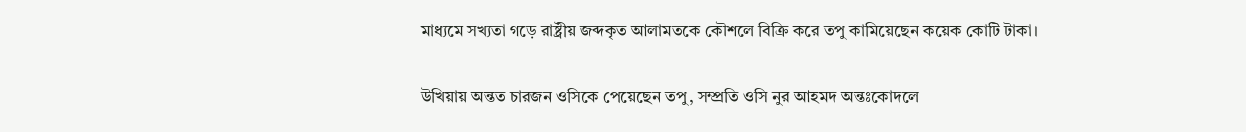মাধ্যমে সখ্যতা গড়ে রাষ্ট্রীয় জব্দকৃত আলামতকে কৌশলে বিক্রি করে তপু কামিয়েছেন কয়েক কোটি টাকা।

উখিয়ায় অন্তত চারজন ওসিকে পেয়েছেন তপু, সম্প্রতি ওসি নুর আহমদ অন্তঃকোদলে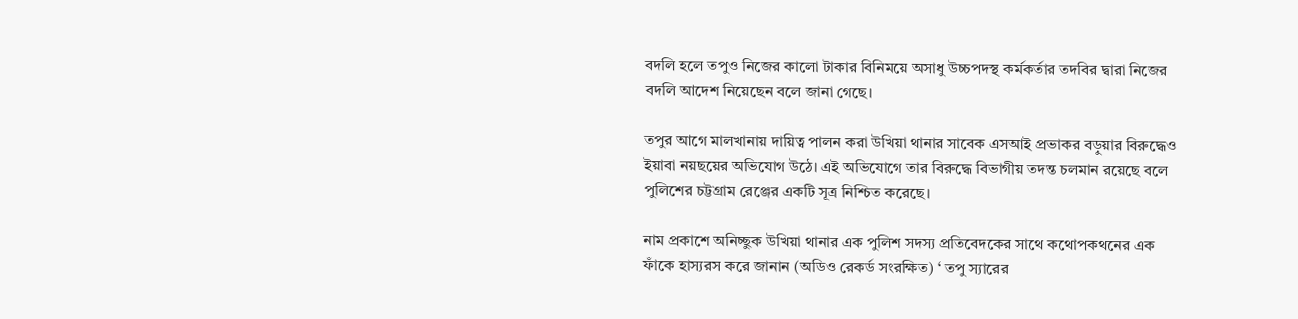বদলি হলে তপুও নিজের কালো টাকার বিনিময়ে অসাধু উচ্চপদস্থ কর্মকর্তার তদবির দ্বারা নিজের বদলি আদেশ নিয়েছেন বলে জানা গেছে।

তপুর আগে মালখানায় দায়িত্ব পালন করা উখিয়া থানার সাবেক এসআই প্রভাকর বড়ুয়ার বিরুদ্ধেও ইয়াবা নয়ছয়ের অভিযোগ উঠে। এই অভিযোগে তার বিরুদ্ধে বিভাগীয় তদন্ত চলমান রয়েছে বলে পুলিশের চট্টগ্রাম রেঞ্জের একটি সূত্র নিশ্চিত করেছে।

নাম প্রকাশে অনিচ্ছুক উখিয়া থানার এক পুলিশ সদস্য প্রতিবেদকের সাথে কথোপকথনের এক ফাঁকে হাস্যরস করে জানান (অডিও রেকর্ড সংরক্ষিত) ‘ তপু স্যারের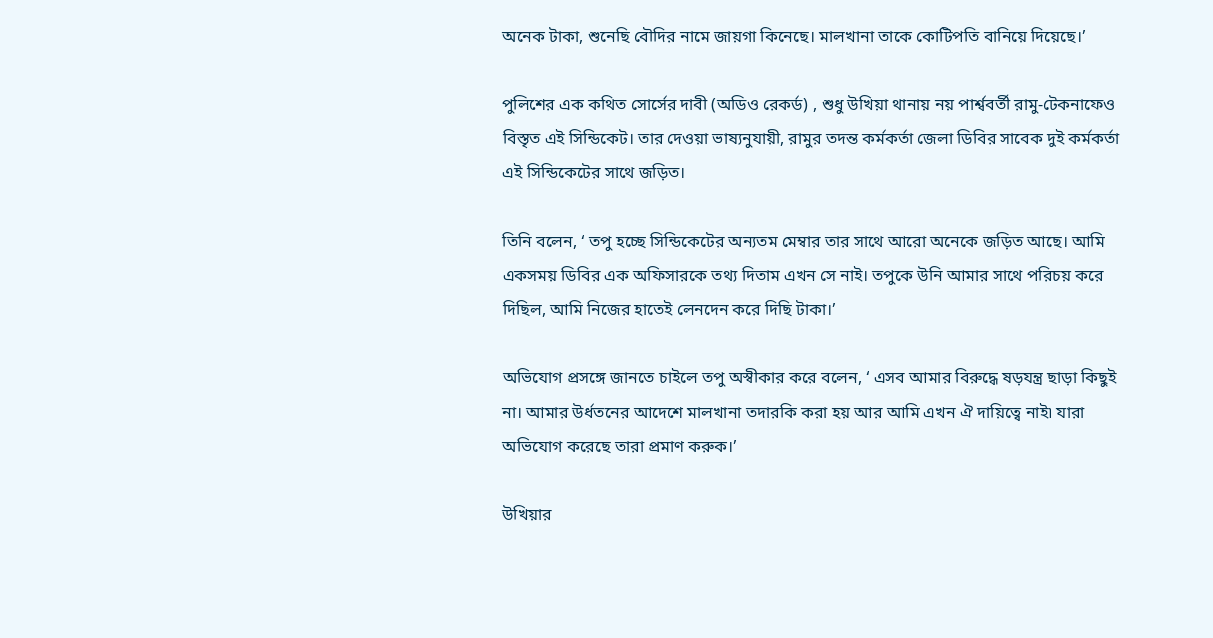অনেক টাকা, শুনেছি বৌদির নামে জায়গা কিনেছে। মালখানা তাকে কোটিপতি বানিয়ে দিয়েছে।’

পুলিশের এক কথিত সোর্সের দাবী (অডিও রেকর্ড) , শুধু উখিয়া থানায় নয় পার্শ্ববর্তী রামু-টেকনাফেও বিস্তৃত এই সিন্ডিকেট। তার দেওয়া ভাষ্যনুযায়ী, রামুর তদন্ত কর্মকর্তা জেলা ডিবির সাবেক দুই কর্মকর্তা এই সিন্ডিকেটের সাথে জড়িত।

তিনি বলেন, ‘ তপু হচ্ছে সিন্ডিকেটের অন্যতম মেম্বার তার সাথে আরো অনেকে জড়িত আছে। আমি একসময় ডিবির এক অফিসারকে তথ্য দিতাম এখন সে নাই। তপুকে উনি আমার সাথে পরিচয় করে দিছিল, আমি নিজের হাতেই লেনদেন করে দিছি টাকা।’

অভিযোগ প্রসঙ্গে জানতে চাইলে তপু অস্বীকার করে বলেন, ‘ এসব আমার বিরুদ্ধে ষড়যন্ত্র ছাড়া কিছুই না। আমার উর্ধতনের আদেশে মালখানা তদারকি করা হয় আর আমি এখন ঐ দায়িত্বে নাই৷ যারা অভিযোগ করেছে তারা প্রমাণ করুক।’

উখিয়ার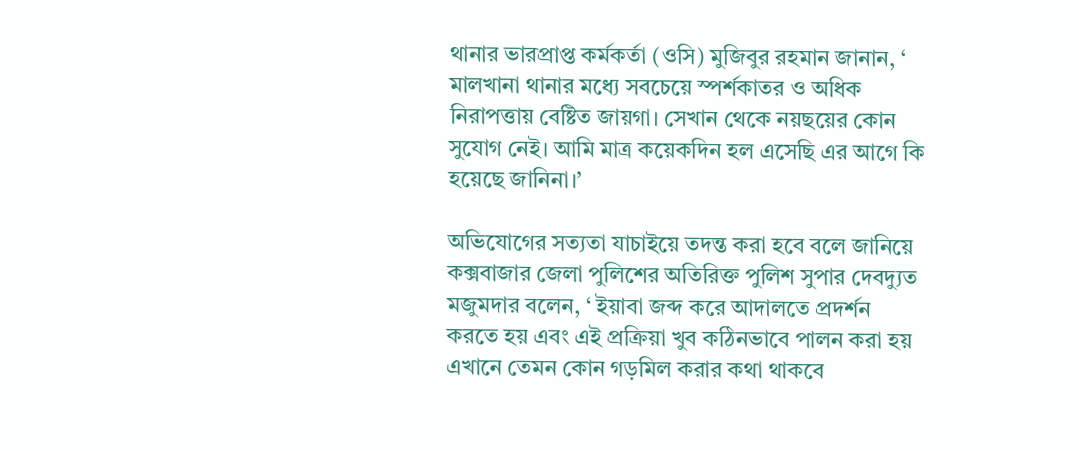থানার ভারপ্রাপ্ত কর্মকর্তা (ওসি) মুজিবুর রহমান জানান, ‘ মালখানা থানার মধ্যে সবচেয়ে স্পর্শকাতর ও অধিক নিরাপত্তায় বেষ্টিত জায়গা। সেখান থেকে নয়ছয়ের কোন সুযোগ নেই। আমি মাত্র কয়েকদিন হল এসেছি এর আগে কি হয়েছে জানিনা।’

অভিযোগের সত্যতা যাচাইয়ে তদন্ত করা হবে বলে জানিয়ে কক্সবাজার জেলা পুলিশের অতিরিক্ত পুলিশ সুপার দেবদ্যুত মজুমদার বলেন, ‘ ইয়াবা জব্দ করে আদালতে প্রদর্শন করতে হয় এবং এই প্রক্রিয়া খুব কঠিনভাবে পালন করা হয় এখানে তেমন কোন গড়মিল করার কথা থাকবে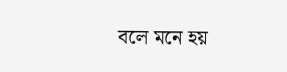বলে মনে হয়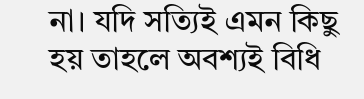না। যদি সত্যিই এমন কিছু হয় তাহলে অবশ্যই বিধি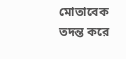মোতাবেক তদন্ত করে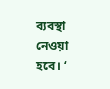ব্যবস্থা নেওয়া হবে। ‘